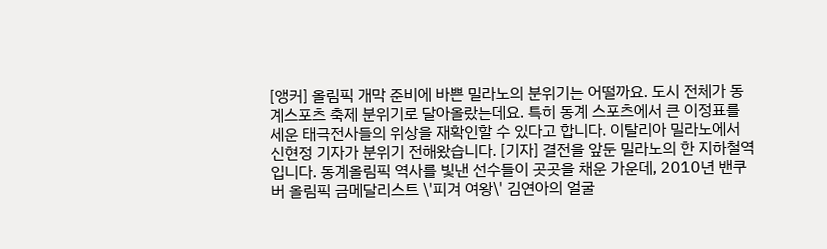[앵커] 올림픽 개막 준비에 바쁜 밀라노의 분위기는 어떨까요. 도시 전체가 동계스포츠 축제 분위기로 달아올랐는데요. 특히 동계 스포츠에서 큰 이정표를 세운 태극전사들의 위상을 재확인할 수 있다고 합니다. 이탈리아 밀라노에서 신현정 기자가 분위기 전해왔습니다. [기자] 결전을 앞둔 밀라노의 한 지하철역입니다. 동계올림픽 역사를 빛낸 선수들이 곳곳을 채운 가운데, 2010년 밴쿠버 올림픽 금메달리스트 \'피겨 여왕\' 김연아의 얼굴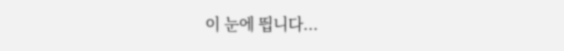이 눈에 띕니다...